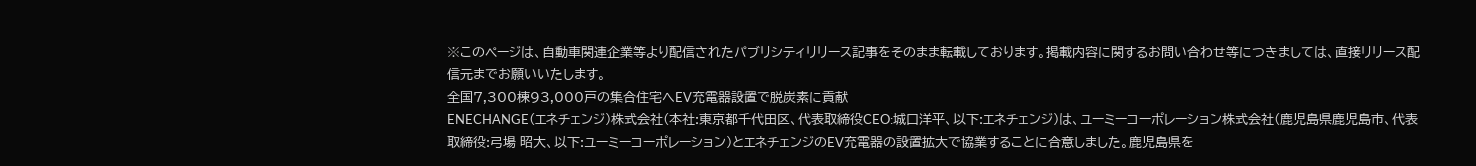※このページは、自動車関連企業等より配信されたパブリシティリリース記事をそのまま転載しております。掲載内容に関するお問い合わせ等につきましては、直接リリース配信元までお願いいたします。
全国7,300棟93,000戸の集合住宅へEV充電器設置で脱炭素に貢献
ENECHANGE(エネチェンジ)株式会社(本社:東京都千代田区、代表取締役CEO:城口洋平、以下:エネチェンジ)は、ユーミーコーポレーション株式会社(鹿児島県鹿児島市、代表取締役:弓場 昭大、以下:ユーミーコーポレーション)とエネチェンジのEV充電器の設置拡大で協業することに合意しました。鹿児島県を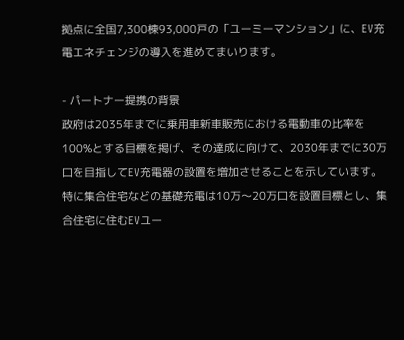拠点に全国7,300棟93,000戸の「ユーミーマンション」に、EV充電エネチェンジの導入を進めてまいります。

- パートナー提携の背景
政府は2035年までに乗用車新車販売における電動車の比率を100%とする目標を掲げ、その達成に向けて、2030年までに30万口を目指してEV充電器の設置を増加させることを示しています。特に集合住宅などの基礎充電は10万〜20万口を設置目標とし、集合住宅に住むEVユー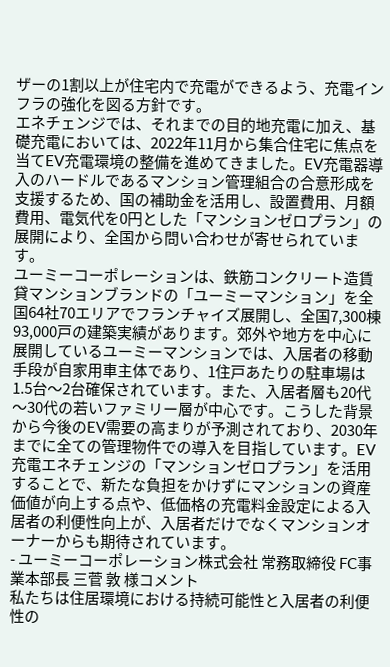ザーの1割以上が住宅内で充電ができるよう、充電インフラの強化を図る方針です。
エネチェンジでは、それまでの目的地充電に加え、基礎充電においては、2022年11月から集合住宅に焦点を当てEV充電環境の整備を進めてきました。EV充電器導入のハードルであるマンション管理組合の合意形成を支援するため、国の補助金を活用し、設置費用、月額費用、電気代を0円とした「マンションゼロプラン」の展開により、全国から問い合わせが寄せられています。
ユーミーコーポレーションは、鉄筋コンクリート造賃貸マンションブランドの「ユーミーマンション」を全国64社70エリアでフランチャイズ展開し、全国7,300棟93,000戸の建築実績があります。郊外や地方を中心に展開しているユーミーマンションでは、入居者の移動手段が自家用車主体であり、1住戸あたりの駐車場は1.5台〜2台確保されています。また、入居者層も20代〜30代の若いファミリー層が中心です。こうした背景から今後のEV需要の高まりが予測されており、2030年までに全ての管理物件での導入を目指しています。EV充電エネチェンジの「マンションゼロプラン」を活用することで、新たな負担をかけずにマンションの資産価値が向上する点や、低価格の充電料金設定による入居者の利便性向上が、入居者だけでなくマンションオーナーからも期待されています。
- ユーミーコーポレーション株式会社 常務取締役 FC事業本部長 三菅 敦 様コメント
私たちは住居環境における持続可能性と入居者の利便性の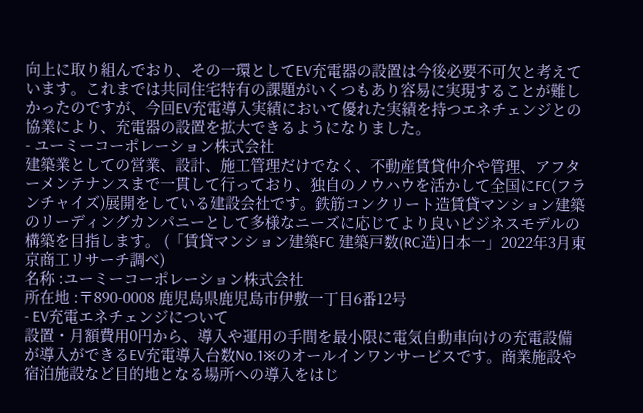向上に取り組んでおり、その一環としてEV充電器の設置は今後必要不可欠と考えています。これまでは共同住宅特有の課題がいくつもあり容易に実現することが難しかったのですが、今回EV充電導入実績において優れた実績を持つエネチェンジとの協業により、充電器の設置を拡大できるようになりました。
- ユーミーコーポレーション株式会社
建築業としての営業、設計、施工管理だけでなく、不動産賃貸仲介や管理、アフターメンテナンスまで一貫して行っており、独自のノウハウを活かして全国にFC(フランチャイズ)展開をしている建設会社です。鉄筋コンクリート造賃貸マンション建築のリーディングカンパニーとして多様なニーズに応じてより良いビジネスモデルの構築を目指します。 (「賃貸マンション建築FC 建築戸数(RC造)日本一」2022年3月東京商工リサーチ調べ)
名称 :ユーミーコーポレーション株式会社
所在地 :〒890-0008 鹿児島県鹿児島市伊敷一丁目6番12号
- EV充電エネチェンジについて
設置・月額費用0円から、導入や運用の手間を最小限に電気自動車向けの充電設備が導入ができるEV充電導入台数No.1※のオールインワンサービスです。商業施設や宿泊施設など目的地となる場所への導入をはじ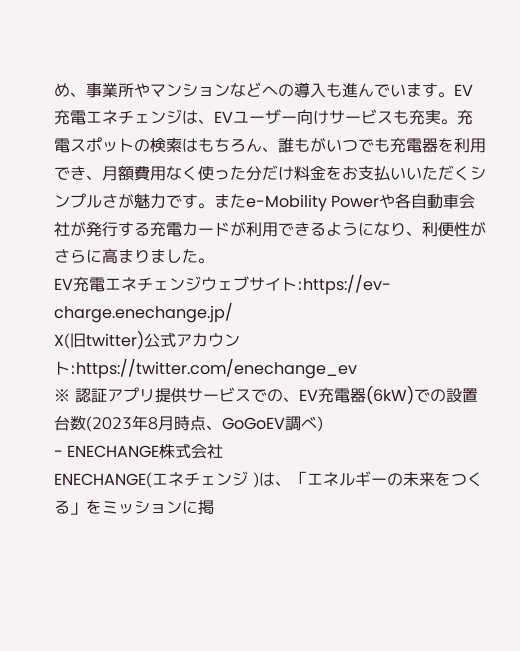め、事業所やマンションなどへの導入も進んでいます。EV充電エネチェンジは、EVユーザー向けサービスも充実。充電スポットの検索はもちろん、誰もがいつでも充電器を利用でき、月額費用なく使った分だけ料金をお支払いいただくシンプルさが魅力です。またe-Mobility Powerや各自動車会社が発行する充電カードが利用できるようになり、利便性がさらに高まりました。
EV充電エネチェンジウェブサイト:https://ev-charge.enechange.jp/
X(旧twitter)公式アカウント:https://twitter.com/enechange_ev
※ 認証アプリ提供サービスでの、EV充電器(6kW)での設置台数(2023年8月時点、GoGoEV調べ)
- ENECHANGE株式会社
ENECHANGE(エネチェンジ )は、「エネルギーの未来をつくる」をミッションに掲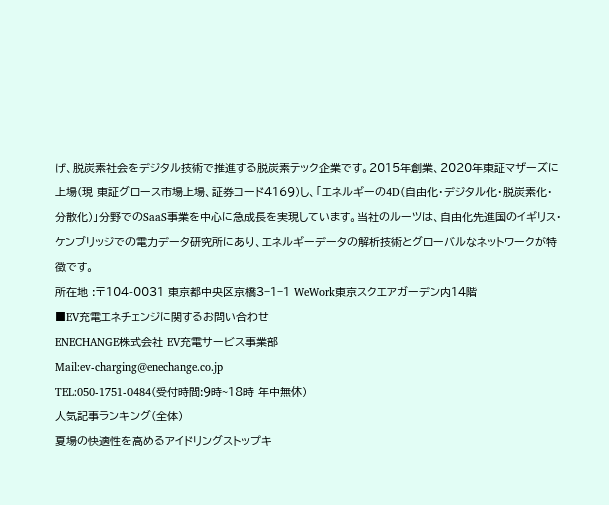げ、脱炭素社会をデジタル技術で推進する脱炭素テック企業です。2015年創業、2020年東証マザーズに上場(現 東証グロース市場上場、証券コード4169)し、「エネルギーの4D(自由化・デジタル化・脱炭素化・分散化)」分野でのSaaS事業を中心に急成長を実現しています。当社のルーツは、自由化先進国のイギリス・ケンブリッジでの電力データ研究所にあり、エネルギーデータの解析技術とグローバルなネットワークが特徴です。
所在地 :〒104-0031 東京都中央区京橋3−1−1 WeWork東京スクエアガーデン内14階
■EV充電エネチェンジに関するお問い合わせ
ENECHANGE株式会社 EV充電サービス事業部
Mail:ev-charging@enechange.co.jp
TEL:050-1751-0484(受付時間:9時~18時 年中無休)
人気記事ランキング(全体)
夏場の快適性を高めるアイドリングストップキ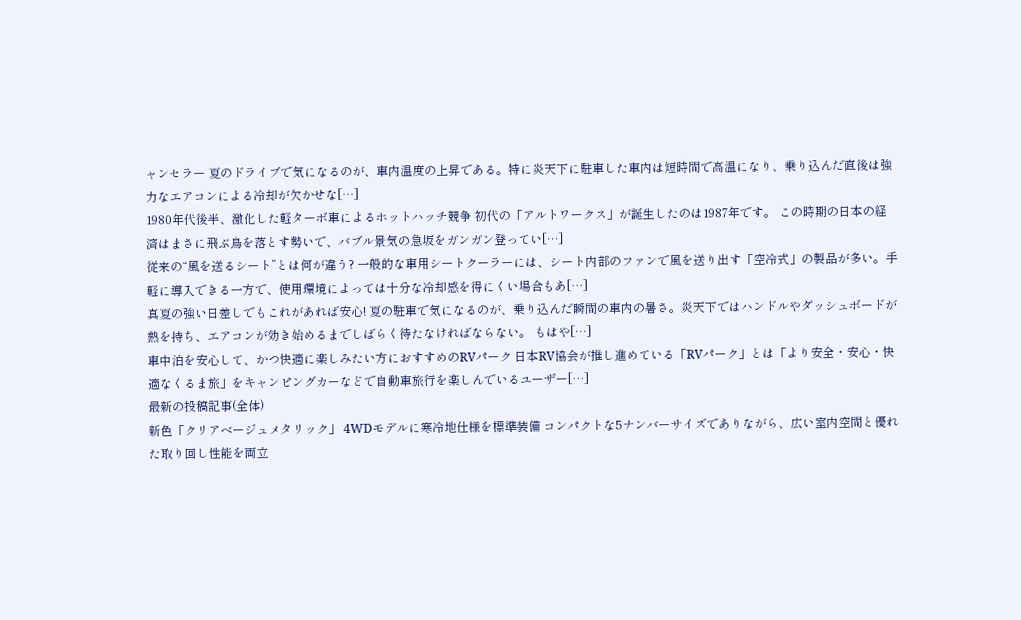ャンセラー 夏のドライブで気になるのが、車内温度の上昇である。特に炎天下に駐車した車内は短時間で高温になり、乗り込んだ直後は強力なエアコンによる冷却が欠かせな[…]
1980年代後半、激化した軽ターボ車によるホットハッチ競争 初代の「アルトワークス」が誕生したのは1987年です。 この時期の日本の経済はまさに飛ぶ鳥を落とす勢いで、バブル景気の急坂をガンガン登ってい[…]
従来の“風を送るシート”とは何が違う? 一般的な車用シートクーラーには、シート内部のファンで風を送り出す「空冷式」の製品が多い。手軽に導入できる一方で、使用環境によっては十分な冷却感を得にくい場合もあ[…]
真夏の強い日差しでもこれがあれば安心! 夏の駐車で気になるのが、乗り込んだ瞬間の車内の暑さ。炎天下ではハンドルやダッシュボードが熱を持ち、エアコンが効き始めるまでしばらく待たなければならない。 もはや[…]
車中泊を安心して、かつ快適に楽しみたい方におすすめのRVパーク 日本RV協会が推し進めている「RVパーク」とは「より安全・安心・快適なくるま旅」をキャンピングカーなどで自動車旅行を楽しんでいるユーザー[…]
最新の投稿記事(全体)
新色「クリアベージュメタリック」 4WDモデルに寒冷地仕様を標準装備 コンパクトな5ナンバーサイズでありながら、広い室内空間と優れた取り回し性能を両立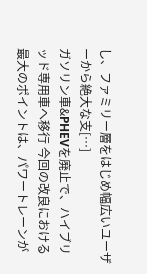し、ファミリー層をはじめ幅広いユーザーから絶大な支[…]
ガソリン車&PHEVを廃止で、ハイブリッド専用車へ移行 今回の改良における最大のポイントは、パワートレーンが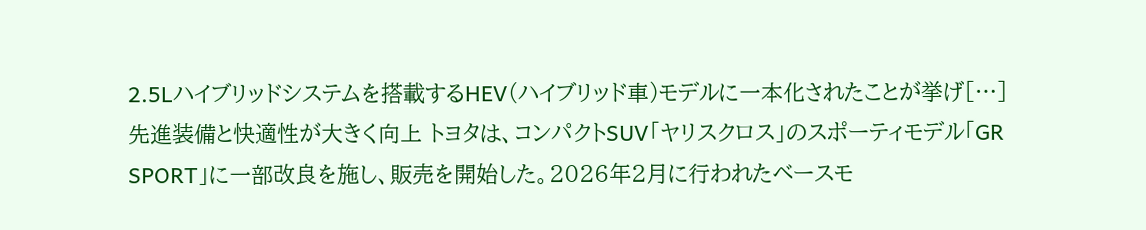2.5Lハイブリッドシステムを搭載するHEV(ハイブリッド車)モデルに一本化されたことが挙げ[…]
先進装備と快適性が大きく向上 トヨタは、コンパクトSUV「ヤリスクロス」のスポーティモデル「GR SPORT」に一部改良を施し、販売を開始した。2026年2月に行われたベースモ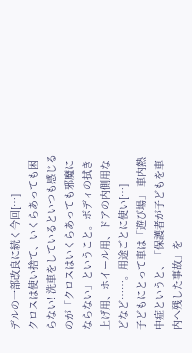デルの一部改良に続く今回[…]
クロスは使い捨て、いくらあっても困らない! 洗車をしているといつも感じるのが「クロスはいくらあっても邪魔にならない」ということ。ボディの拭き上げ用、ホイール用、ドアの内側用などなど……。用途ごとに使い[…]
子どもにとって車は「遊び場」 車内熱中症というと、「保護者が子どもを車内へ残した事故」を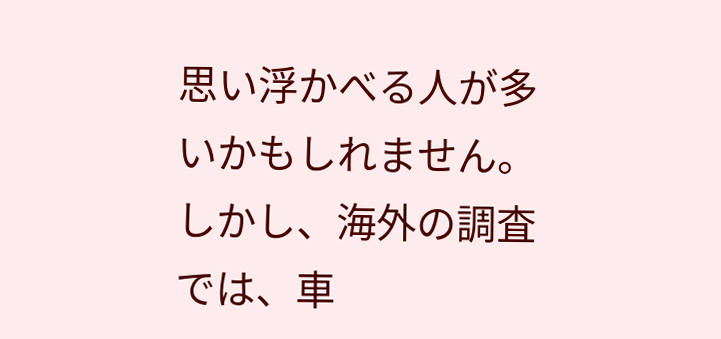思い浮かべる人が多いかもしれません。しかし、海外の調査では、車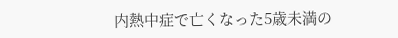内熱中症で亡くなった5歳未満の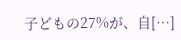子どもの27%が、自[…]